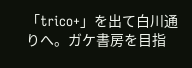「trico+」を出て白川通りへ。ガケ書房を目指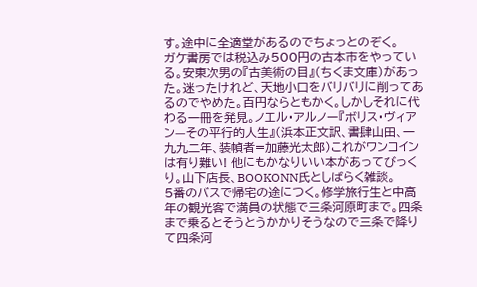す。途中に全適堂があるのでちょっとのぞく。
ガケ書房では税込み500円の古本市をやっている。安東次男の『古美術の目』(ちくま文庫)があった。迷ったけれど、天地小口をバリバリに削ってあるのでやめた。百円ならともかく。しかしそれに代わる一冊を発見。ノエル・アルノー『ボリス・ヴィアン—その平行的人生』(浜本正文訳、書肆山田、一九九二年、装幀者=加藤光太郎)これがワンコインは有り難い! 他にもかなりいい本があってびっくり。山下店長、BOOKONN氏としばらく雑談。
5番のバスで帰宅の途につく。修学旅行生と中高年の観光客で満員の状態で三条河原町まで。四条まで乗るとそうとうかかりそうなので三条で降りて四条河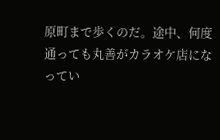原町まで歩くのだ。途中、何度通っても丸善がカラオケ店になってい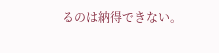るのは納得できない。